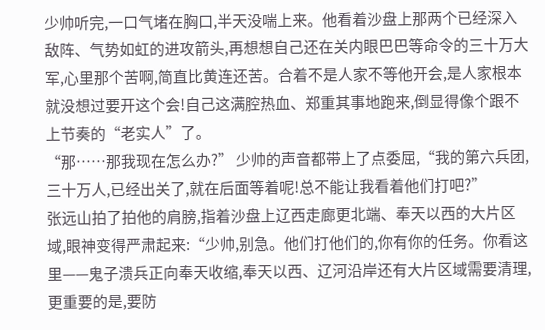少帅听完,一口气堵在胸口,半天没喘上来。他看着沙盘上那两个已经深入敌阵、气势如虹的进攻箭头,再想想自己还在关内眼巴巴等命令的三十万大军,心里那个苦啊,简直比黄连还苦。合着不是人家不等他开会,是人家根本就没想过要开这个会!自己这满腔热血、郑重其事地跑来,倒显得像个跟不上节奏的“老实人”了。
“那……那我现在怎么办?” 少帅的声音都带上了点委屈,“我的第六兵团,三十万人,已经出关了,就在后面等着呢!总不能让我看着他们打吧?”
张远山拍了拍他的肩膀,指着沙盘上辽西走廊更北端、奉天以西的大片区域,眼神变得严肃起来:“少帅,别急。他们打他们的,你有你的任务。你看这里——鬼子溃兵正向奉天收缩,奉天以西、辽河沿岸还有大片区域需要清理,更重要的是,要防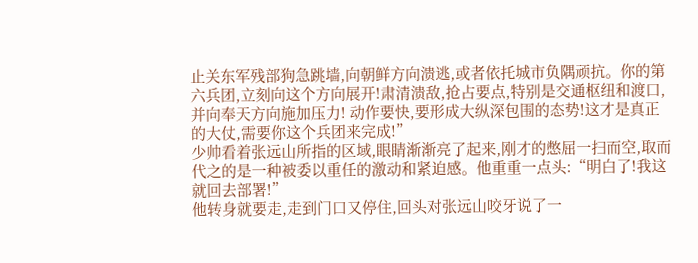止关东军残部狗急跳墙,向朝鲜方向溃逃,或者依托城市负隅顽抗。你的第六兵团,立刻向这个方向展开!肃清溃敌,抢占要点,特别是交通枢纽和渡口,并向奉天方向施加压力! 动作要快,要形成大纵深包围的态势!这才是真正的大仗,需要你这个兵团来完成!”
少帅看着张远山所指的区域,眼睛渐渐亮了起来,刚才的憋屈一扫而空,取而代之的是一种被委以重任的激动和紧迫感。他重重一点头:“明白了!我这就回去部署!”
他转身就要走,走到门口又停住,回头对张远山咬牙说了一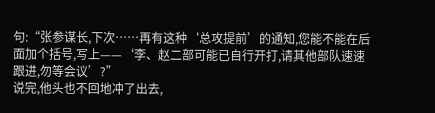句:“张参谋长,下次……再有这种‘总攻提前’的通知,您能不能在后面加个括号,写上——‘李、赵二部可能已自行开打,请其他部队速速跟进,勿等会议’?”
说完,他头也不回地冲了出去,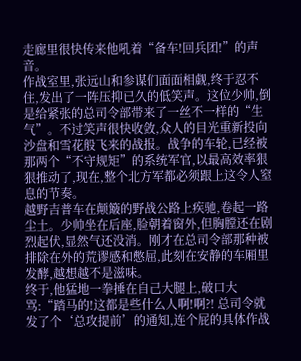走廊里很快传来他吼着“备车!回兵团!”的声音。
作战室里,张远山和参谋们面面相觑,终于忍不住,发出了一阵压抑已久的低笑声。这位少帅,倒是给紧张的总司令部带来了一丝不一样的“生气”。不过笑声很快收敛,众人的目光重新投向沙盘和雪花般飞来的战报。战争的车轮,已经被那两个“不守规矩”的系统军官,以最高效率狠狠推动了,现在,整个北方军都必须跟上这令人窒息的节奏。
越野吉普车在颠簸的野战公路上疾驰,卷起一路尘土。少帅坐在后座,脸朝着窗外,但胸膛还在剧烈起伏,显然气还没消。刚才在总司令部那种被排除在外的荒谬感和憋屈,此刻在安静的车厢里发酵,越想越不是滋味。
终于,他猛地一拳捶在自己大腿上,破口大骂:“踏马的!这都是些什么人啊!啊?! 总司令就发了个‘总攻提前’的通知,连个屁的具体作战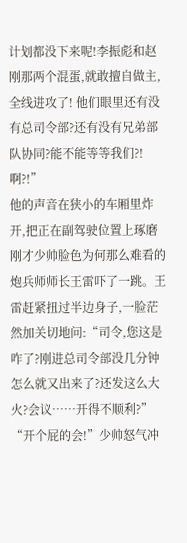计划都没下来呢!李振彪和赵刚那两个混蛋,就敢擅自做主,全线进攻了! 他们眼里还有没有总司令部?还有没有兄弟部队协同?能不能等等我们?!啊?!”
他的声音在狭小的车厢里炸开,把正在副驾驶位置上琢磨刚才少帅脸色为何那么难看的炮兵师师长王雷吓了一跳。王雷赶紧扭过半边身子,一脸茫然加关切地问:“司令,您这是咋了?刚进总司令部没几分钟怎么就又出来了?还发这么大火?会议……开得不顺利?”
“开个屁的会!”少帅怒气冲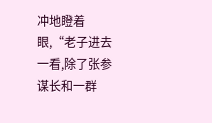冲地瞪着眼,“老子进去一看,除了张参谋长和一群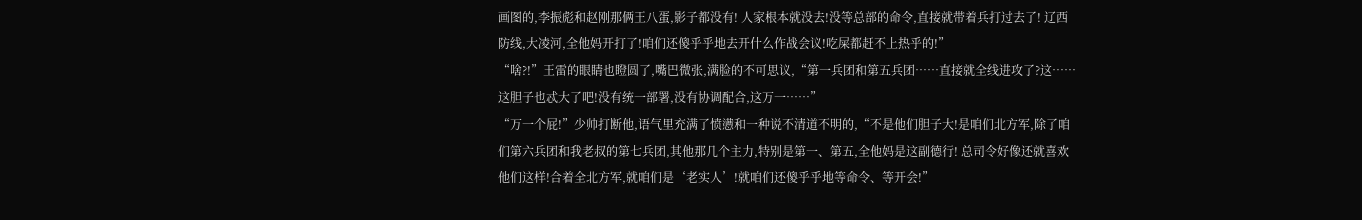画图的,李振彪和赵刚那俩王八蛋,影子都没有! 人家根本就没去!没等总部的命令,直接就带着兵打过去了! 辽西防线,大凌河,全他妈开打了!咱们还傻乎乎地去开什么作战会议!吃屎都赶不上热乎的!”
“啥?!”王雷的眼睛也瞪圆了,嘴巴微张,满脸的不可思议,“第一兵团和第五兵团……直接就全线进攻了?这……这胆子也忒大了吧!没有统一部署,没有协调配合,这万一……”
“万一个屁!”少帅打断他,语气里充满了愤懑和一种说不清道不明的,“不是他们胆子大!是咱们北方军,除了咱们第六兵团和我老叔的第七兵团,其他那几个主力,特别是第一、第五,全他妈是这副德行! 总司令好像还就喜欢他们这样!合着全北方军,就咱们是‘老实人’!就咱们还傻乎乎地等命令、等开会!”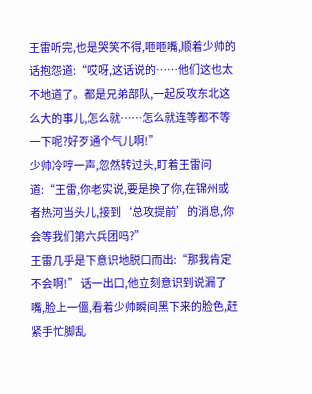王雷听完,也是哭笑不得,咂咂嘴,顺着少帅的话抱怨道:“哎呀,这话说的……他们这也太不地道了。都是兄弟部队,一起反攻东北这么大的事儿,怎么就……怎么就连等都不等一下呢?好歹通个气儿啊!”
少帅冷哼一声,忽然转过头,盯着王雷问道:“王雷,你老实说,要是换了你,在锦州或者热河当头儿,接到‘总攻提前’的消息,你会等我们第六兵团吗?”
王雷几乎是下意识地脱口而出:“那我肯定不会啊!” 话一出口,他立刻意识到说漏了嘴,脸上一僵,看着少帅瞬间黑下来的脸色,赶紧手忙脚乱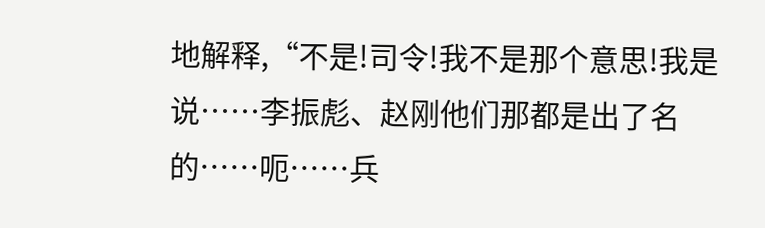地解释,“不是!司令!我不是那个意思!我是说……李振彪、赵刚他们那都是出了名的……呃……兵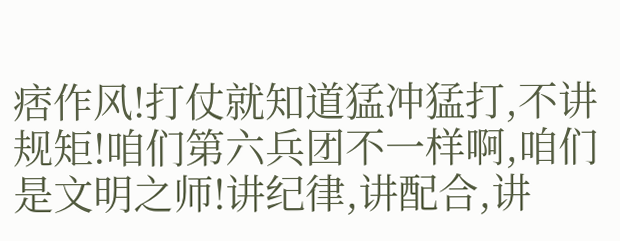痞作风!打仗就知道猛冲猛打,不讲规矩!咱们第六兵团不一样啊,咱们是文明之师!讲纪律,讲配合,讲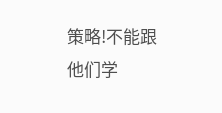策略!不能跟他们学